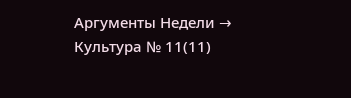Аргументы Недели → Культура № 11(11)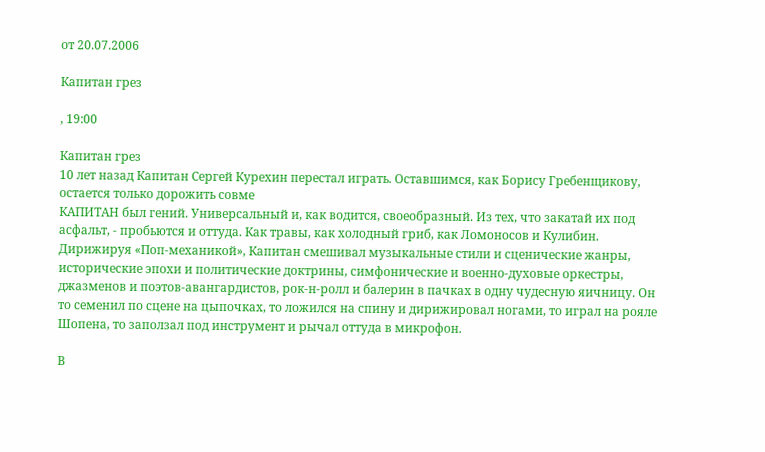от 20.07.2006

Капитан грез

, 19:00

Капитан грез
10 лет назад Капитан Сергей Курехин перестал играть. Оставшимся, как Борису Гребенщикову, остается только дорожить совме
КАПИТАН был гений. Универсальный и, как водится, своеобразный. Из тех, что закатай их под асфальт, - пробьются и оттуда. Как травы, как холодный гриб, как Ломоносов и Кулибин. Дирижируя «Поп-механикой», Капитан смешивал музыкальные стили и сценические жанры, исторические эпохи и политические доктрины, симфонические и военно-духовые оркестры, джазменов и поэтов-авангардистов, рок-н-ролл и балерин в пачках в одну чудесную яичницу. Он то семенил по сцене на цыпочках, то ложился на спину и дирижировал ногами, то играл на рояле Шопена, то заползал под инструмент и рычал оттуда в микрофон.

В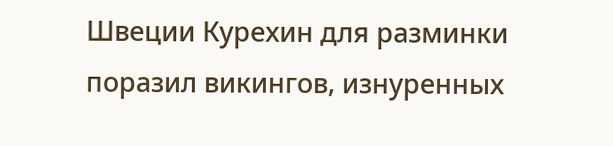Швеции Курехин для разминки поразил викингов, изнуренных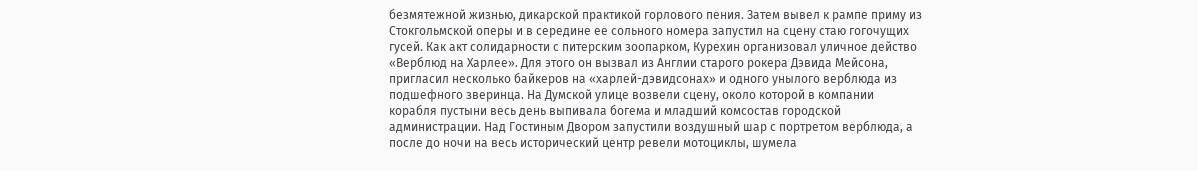безмятежной жизнью, дикарской практикой горлового пения. Затем вывел к рампе приму из Стокгольмской оперы и в середине ее сольного номера запустил на сцену стаю гогочущих гусей. Как акт солидарности с питерским зоопарком, Курехин организовал уличное действо «Верблюд на Харлее». Для этого он вызвал из Англии старого рокера Дэвида Мейсона, пригласил несколько байкеров на «харлей-дэвидсонах» и одного унылого верблюда из подшефного зверинца. На Думской улице возвели сцену, около которой в компании корабля пустыни весь день выпивала богема и младший комсостав городской администрации. Над Гостиным Двором запустили воздушный шар с портретом верблюда, а после до ночи на весь исторический центр ревели мотоциклы, шумела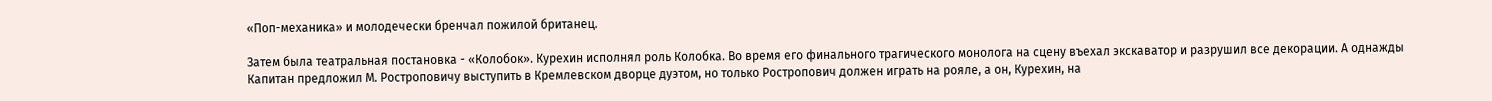«Поп-механика» и молодечески бренчал пожилой британец.

Затем была театральная постановка - «Колобок». Курехин исполнял роль Колобка. Во время его финального трагического монолога на сцену въехал экскаватор и разрушил все декорации. А однажды Капитан предложил М. Ростроповичу выступить в Кремлевском дворце дуэтом, но только Ростропович должен играть на рояле, а он, Курехин, на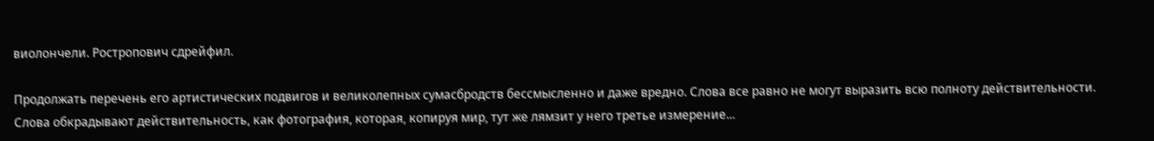виолончели. Ростропович сдрейфил.

Продолжать перечень его артистических подвигов и великолепных сумасбродств бессмысленно и даже вредно. Слова все равно не могут выразить всю полноту действительности. Слова обкрадывают действительность, как фотография, которая, копируя мир, тут же лямзит у него третье измерение...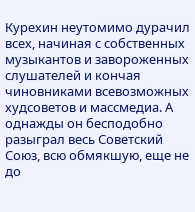Курехин неутомимо дурачил всех, начиная с собственных музыкантов и завороженных слушателей и кончая чиновниками всевозможных худсоветов и массмедиа. А однажды он бесподобно разыграл весь Советский Союз, всю обмякшую, еще не до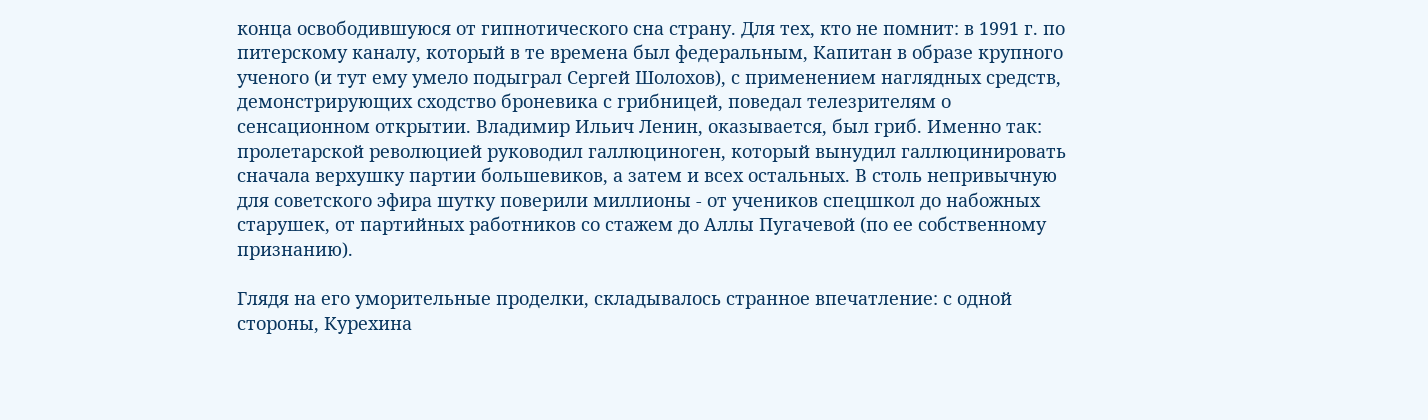конца освободившуюся от гипнотического сна страну. Для тех, кто не помнит: в 1991 г. по питерскому каналу, который в те времена был федеральным, Капитан в образе крупного ученого (и тут ему умело подыграл Сергей Шолохов), с применением наглядных средств, демонстрирующих сходство броневика с грибницей, поведал телезрителям о сенсационном открытии. Владимир Ильич Ленин, оказывается, был гриб. Именно так: пролетарской революцией руководил галлюциноген, который вынудил галлюцинировать сначала верхушку партии большевиков, а затем и всех остальных. В столь непривычную для советского эфира шутку поверили миллионы - от учеников спецшкол до набожных старушек, от партийных работников со стажем до Аллы Пугачевой (по ее собственному признанию).

Глядя на его уморительные проделки, складывалось странное впечатление: с одной стороны, Курехина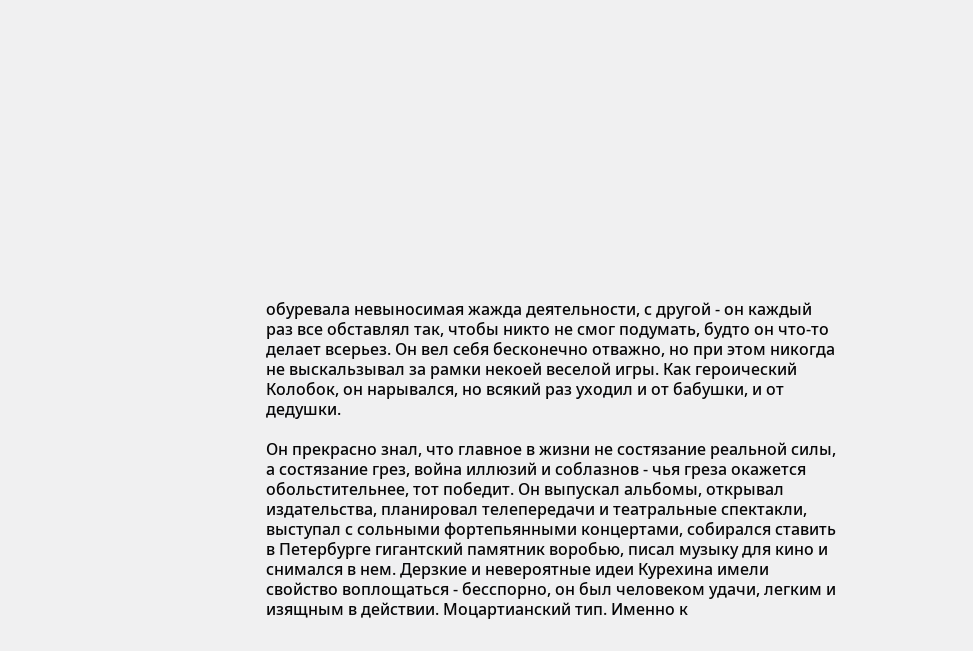обуревала невыносимая жажда деятельности, с другой - он каждый раз все обставлял так, чтобы никто не смог подумать, будто он что-то делает всерьез. Он вел себя бесконечно отважно, но при этом никогда не выскальзывал за рамки некоей веселой игры. Как героический Колобок, он нарывался, но всякий раз уходил и от бабушки, и от дедушки.

Он прекрасно знал, что главное в жизни не состязание реальной силы, а состязание грез, война иллюзий и соблазнов - чья греза окажется обольстительнее, тот победит. Он выпускал альбомы, открывал издательства, планировал телепередачи и театральные спектакли, выступал с сольными фортепьянными концертами, собирался ставить в Петербурге гигантский памятник воробью, писал музыку для кино и снимался в нем. Дерзкие и невероятные идеи Курехина имели свойство воплощаться - бесспорно, он был человеком удачи, легким и изящным в действии. Моцартианский тип. Именно к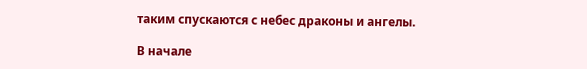таким спускаются с небес драконы и ангелы.

В начале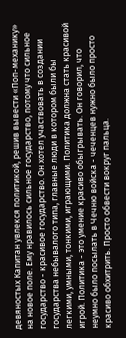девяностых Капитан увлекся политикой, решив вывести «Поп-механику» на новое поле. Ему нравилось сильное государство, потому что сильное государство - красивое государство. Он хотел участвовать в создании государства небывалого типа, главные люди в котором были бы легкими, умными, тонкими, играющими. Политика должна стать красивой игрой. Политика - это умение красиво обыгрывать. Он говорил, что неумно было посылать в Чечню войска - чеченцев нужно было просто красиво обхитрить. Просто обвести вокруг пальца.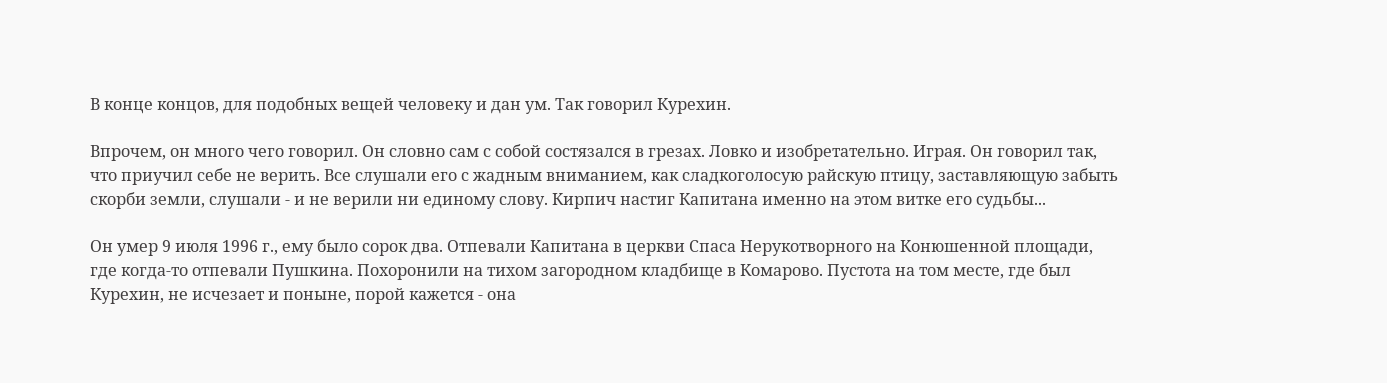В конце концов, для подобных вещей человеку и дан ум. Так говорил Курехин.

Впрочем, он много чего говорил. Он словно сам с собой состязался в грезах. Ловко и изобретательно. Играя. Он говорил так, что приучил себе не верить. Все слушали его с жадным вниманием, как сладкоголосую райскую птицу, заставляющую забыть скорби земли, слушали - и не верили ни единому слову. Кирпич настиг Капитана именно на этом витке его судьбы...

Он умер 9 июля 1996 г., ему было сорок два. Отпевали Капитана в церкви Спаса Нерукотворного на Конюшенной площади, где когда-то отпевали Пушкина. Похоронили на тихом загородном кладбище в Комарово. Пустота на том месте, где был Курехин, не исчезает и поныне, порой кажется - она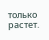только растет.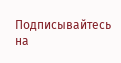Подписывайтесь на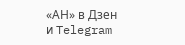«АН» в Дзен и Telegram